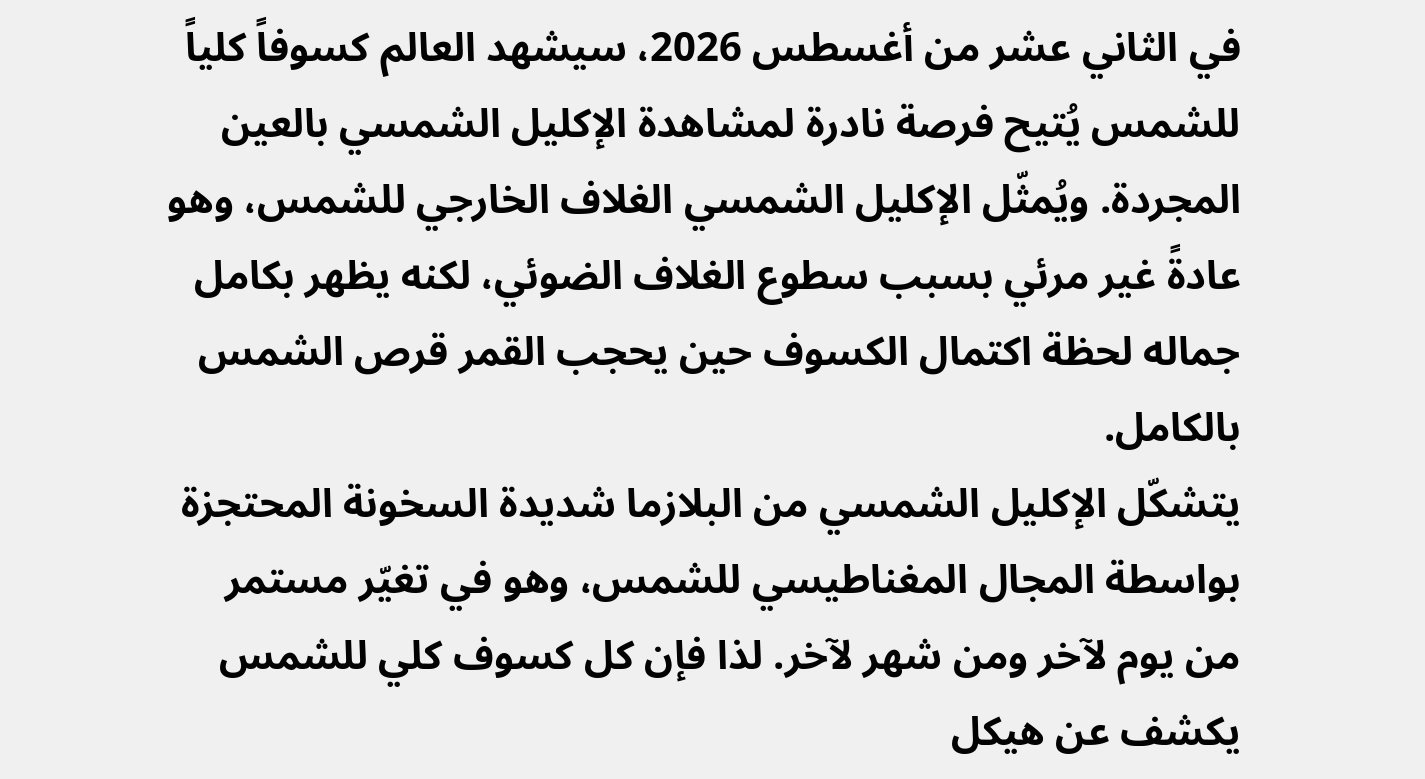في الثاني عشر من أغسطس 2026، سيشهد العالم كسوفاً كلياً للشمس يُتيح فرصة نادرة لمشاهدة الإكليل الشمسي بالعين المجردة. ويُمثّل الإكليل الشمسي الغلاف الخارجي للشمس، وهو عادةً غير مرئي بسبب سطوع الغلاف الضوئي، لكنه يظهر بكامل جماله لحظة اكتمال الكسوف حين يحجب القمر قرص الشمس بالكامل.
يتشكّل الإكليل الشمسي من البلازما شديدة السخونة المحتجزة بواسطة المجال المغناطيسي للشمس، وهو في تغيّر مستمر من يوم لآخر ومن شهر لآخر. لذا فإن كل كسوف كلي للشمس يكشف عن هيكل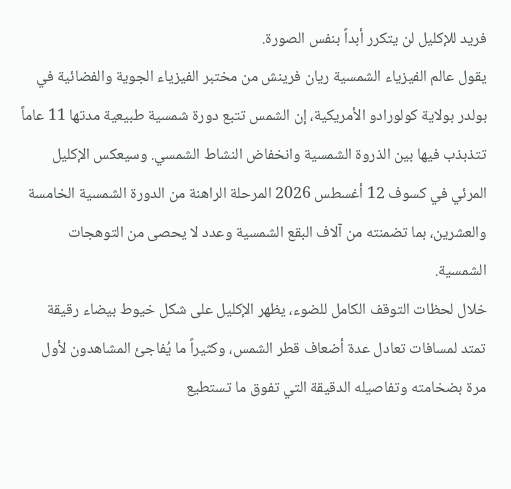فريد للإكليل لن يتكرر أبداً بنفس الصورة.
يقول عالم الفيزياء الشمسية ريان فرينش من مختبر الفيزياء الجوية والفضائية في بولدر بولاية كولورادو الأمريكية، إن الشمس تتبع دورة شمسية طبيعية مدتها 11 عاماً تتذبذب فيها بين الذروة الشمسية وانخفاض النشاط الشمسي. وسيعكس الإكليل المرئي في كسوف 12 أغسطس 2026 المرحلة الراهنة من الدورة الشمسية الخامسة والعشرين، بما تضمنته من آلاف البقع الشمسية وعدد لا يحصى من التوهجات الشمسية.
خلال لحظات التوقف الكامل للضوء، يظهر الإكليل على شكل خيوط بيضاء رقيقة تمتد لمسافات تعادل عدة أضعاف قطر الشمس، وكثيراً ما يُفاجئ المشاهدون لأول مرة بضخامته وتفاصيله الدقيقة التي تفوق ما تستطيع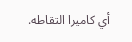أي كاميرا التقاطه.